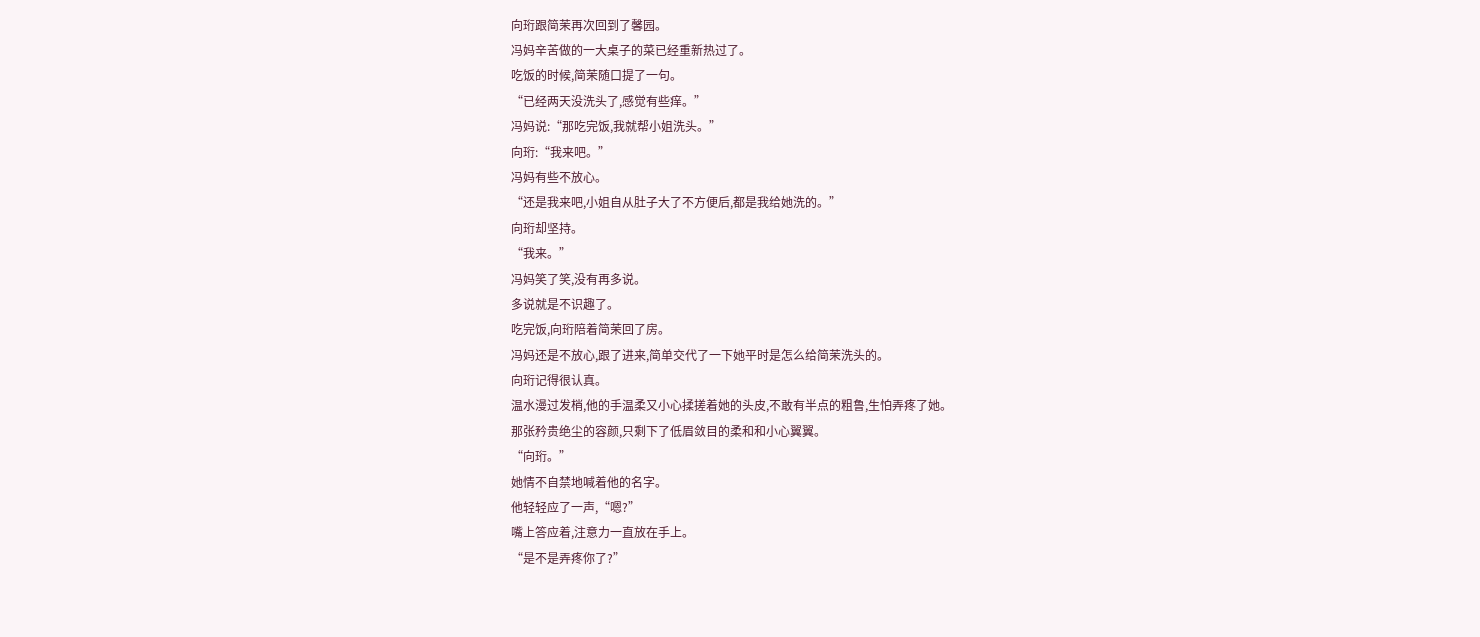向珩跟简茉再次回到了馨园。
冯妈辛苦做的一大桌子的菜已经重新热过了。
吃饭的时候,简茉随口提了一句。
“已经两天没洗头了,感觉有些痒。”
冯妈说:“那吃完饭,我就帮小姐洗头。”
向珩:“我来吧。”
冯妈有些不放心。
“还是我来吧,小姐自从肚子大了不方便后,都是我给她洗的。”
向珩却坚持。
“我来。”
冯妈笑了笑,没有再多说。
多说就是不识趣了。
吃完饭,向珩陪着简茉回了房。
冯妈还是不放心,跟了进来,简单交代了一下她平时是怎么给简茉洗头的。
向珩记得很认真。
温水漫过发梢,他的手温柔又小心揉搓着她的头皮,不敢有半点的粗鲁,生怕弄疼了她。
那张矜贵绝尘的容颜,只剩下了低眉敛目的柔和和小心翼翼。
“向珩。”
她情不自禁地喊着他的名字。
他轻轻应了一声,“嗯?”
嘴上答应着,注意力一直放在手上。
“是不是弄疼你了?”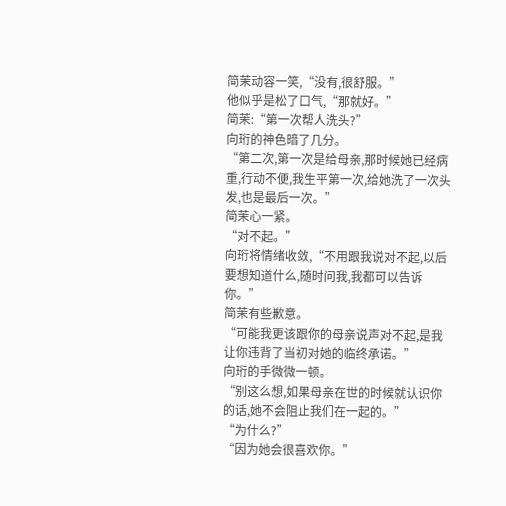简茉动容一笑,“没有,很舒服。”
他似乎是松了口气,“那就好。”
简茉:“第一次帮人洗头?”
向珩的神色暗了几分。
“第二次,第一次是给母亲,那时候她已经病重,行动不便,我生平第一次,给她洗了一次头发,也是最后一次。”
简茉心一紧。
“对不起。”
向珩将情绪收敛,“不用跟我说对不起,以后要想知道什么,随时问我,我都可以告诉你。”
简茉有些歉意。
“可能我更该跟你的母亲说声对不起,是我让你违背了当初对她的临终承诺。”
向珩的手微微一顿。
“别这么想,如果母亲在世的时候就认识你的话,她不会阻止我们在一起的。”
“为什么?”
“因为她会很喜欢你。”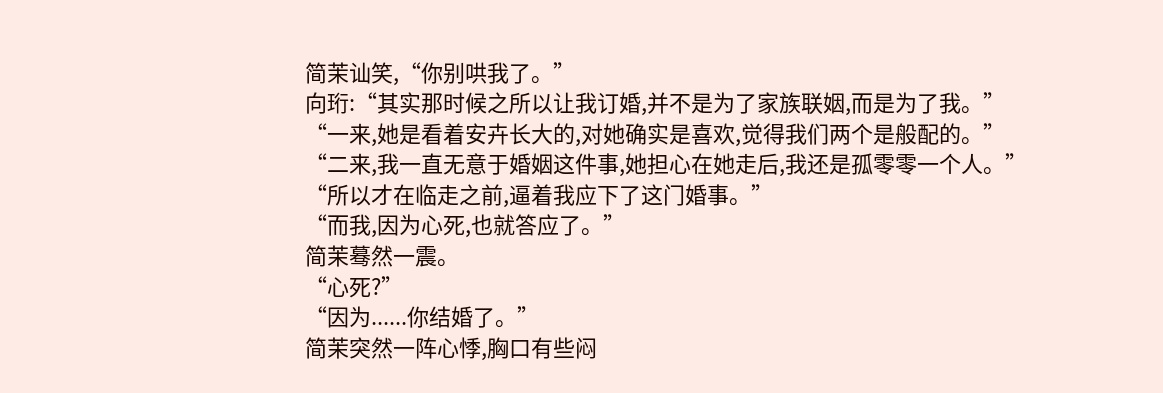简茉讪笑,“你别哄我了。”
向珩:“其实那时候之所以让我订婚,并不是为了家族联姻,而是为了我。”
“一来,她是看着安卉长大的,对她确实是喜欢,觉得我们两个是般配的。”
“二来,我一直无意于婚姻这件事,她担心在她走后,我还是孤零零一个人。”
“所以才在临走之前,逼着我应下了这门婚事。”
“而我,因为心死,也就答应了。”
简茉蓦然一震。
“心死?”
“因为......你结婚了。”
简茉突然一阵心悸,胸口有些闷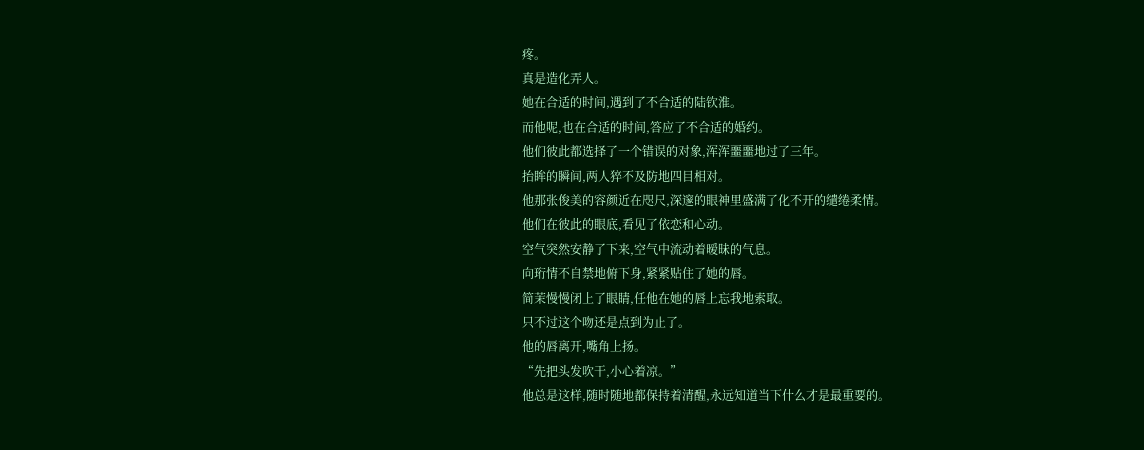疼。
真是造化弄人。
她在合适的时间,遇到了不合适的陆钦淮。
而他呢,也在合适的时间,答应了不合适的婚约。
他们彼此都选择了一个错误的对象,浑浑噩噩地过了三年。
抬眸的瞬间,两人猝不及防地四目相对。
他那张俊美的容颜近在咫尺,深邃的眼神里盛满了化不开的缱绻柔情。
他们在彼此的眼底,看见了依恋和心动。
空气突然安静了下来,空气中流动着暧昧的气息。
向珩情不自禁地俯下身,紧紧贴住了她的唇。
简茉慢慢闭上了眼睛,任他在她的唇上忘我地索取。
只不过这个吻还是点到为止了。
他的唇离开,嘴角上扬。
“先把头发吹干,小心着凉。”
他总是这样,随时随地都保持着清醒,永远知道当下什么才是最重要的。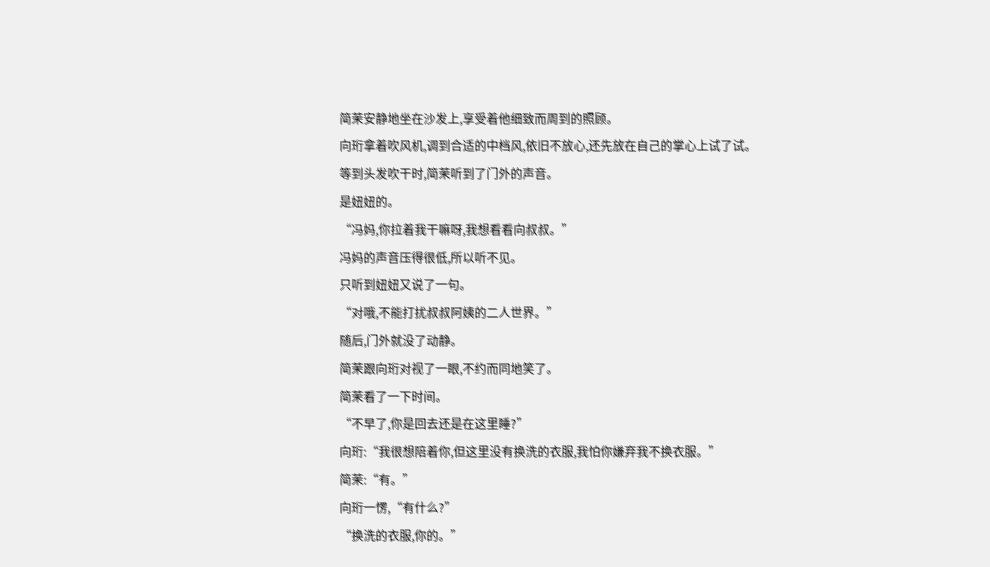简茉安静地坐在沙发上,享受着他细致而周到的照顾。
向珩拿着吹风机,调到合适的中档风,依旧不放心,还先放在自己的掌心上试了试。
等到头发吹干时,简茉听到了门外的声音。
是妞妞的。
“冯妈,你拉着我干嘛呀,我想看看向叔叔。”
冯妈的声音压得很低,所以听不见。
只听到妞妞又说了一句。
“对哦,不能打扰叔叔阿姨的二人世界。”
随后,门外就没了动静。
简茉跟向珩对视了一眼,不约而同地笑了。
简茉看了一下时间。
“不早了,你是回去还是在这里睡?”
向珩:“我很想陪着你,但这里没有换洗的衣服,我怕你嫌弃我不换衣服。”
简茉:“有。”
向珩一愣,“有什么?”
“换洗的衣服,你的。”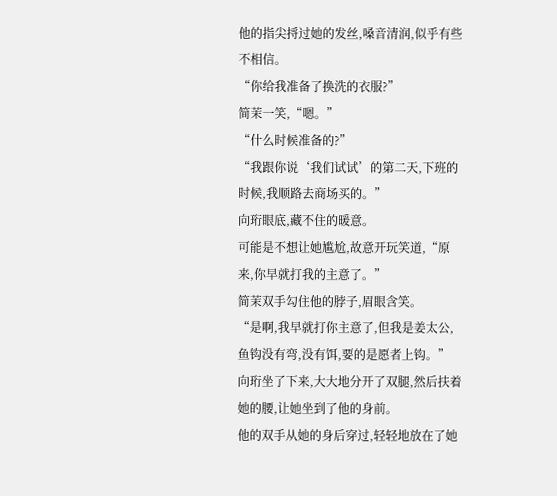他的指尖捋过她的发丝,嗓音清润,似乎有些不相信。
“你给我准备了换洗的衣服?”
简茉一笑,“嗯。”
“什么时候准备的?”
“我跟你说‘我们试试’的第二天,下班的时候,我顺路去商场买的。”
向珩眼底,藏不住的暖意。
可能是不想让她尴尬,故意开玩笑道,“原来,你早就打我的主意了。”
简茉双手勾住他的脖子,眉眼含笑。
“是啊,我早就打你主意了,但我是姜太公,鱼钩没有弯,没有饵,要的是愿者上钩。”
向珩坐了下来,大大地分开了双腿,然后扶着她的腰,让她坐到了他的身前。
他的双手从她的身后穿过,轻轻地放在了她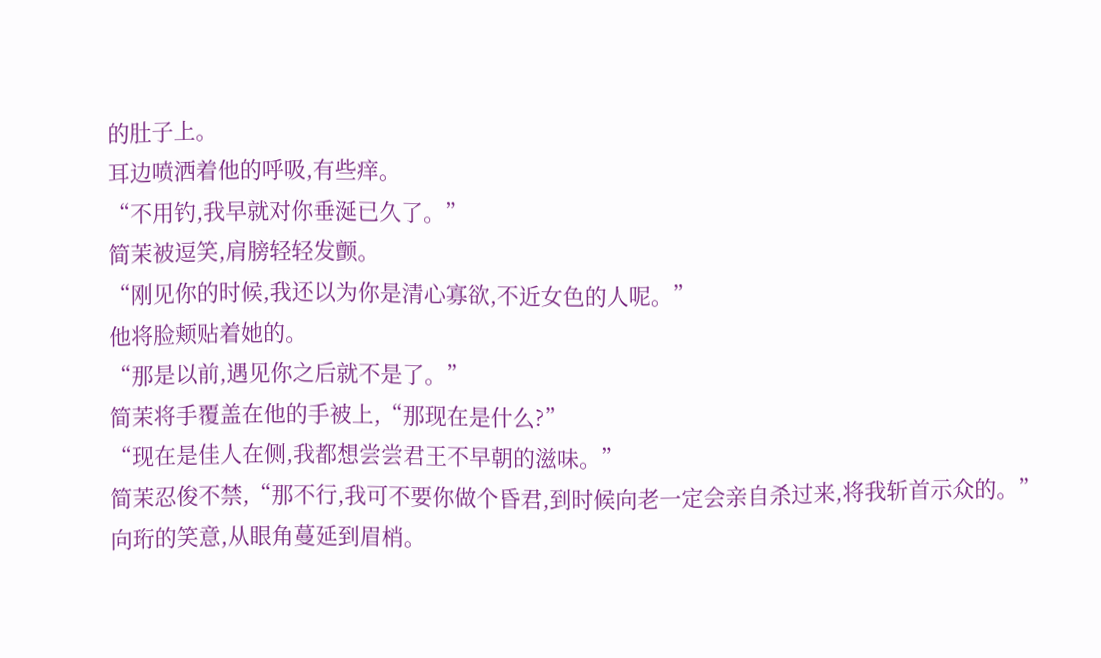的肚子上。
耳边喷洒着他的呼吸,有些痒。
“不用钓,我早就对你垂涎已久了。”
简茉被逗笑,肩膀轻轻发颤。
“刚见你的时候,我还以为你是清心寡欲,不近女色的人呢。”
他将脸颊贴着她的。
“那是以前,遇见你之后就不是了。”
简茉将手覆盖在他的手被上,“那现在是什么?”
“现在是佳人在侧,我都想尝尝君王不早朝的滋味。”
简茉忍俊不禁,“那不行,我可不要你做个昏君,到时候向老一定会亲自杀过来,将我斩首示众的。”
向珩的笑意,从眼角蔓延到眉梢。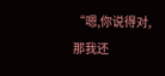“嗯,你说得对,那我还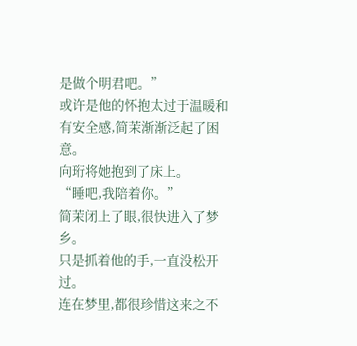是做个明君吧。”
或许是他的怀抱太过于温暖和有安全感,简茉渐渐泛起了困意。
向珩将她抱到了床上。
“睡吧,我陪着你。”
简茉闭上了眼,很快进入了梦乡。
只是抓着他的手,一直没松开过。
连在梦里,都很珍惜这来之不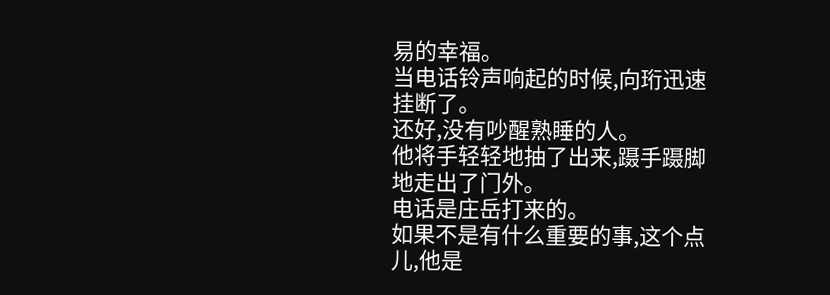易的幸福。
当电话铃声响起的时候,向珩迅速挂断了。
还好,没有吵醒熟睡的人。
他将手轻轻地抽了出来,蹑手蹑脚地走出了门外。
电话是庄岳打来的。
如果不是有什么重要的事,这个点儿,他是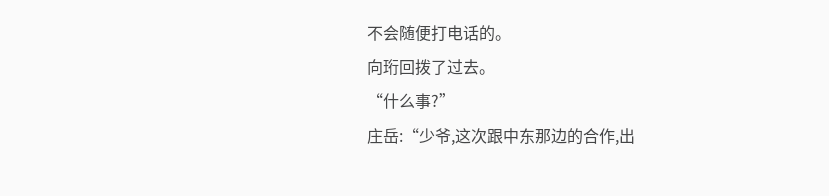不会随便打电话的。
向珩回拨了过去。
“什么事?”
庄岳:“少爷,这次跟中东那边的合作,出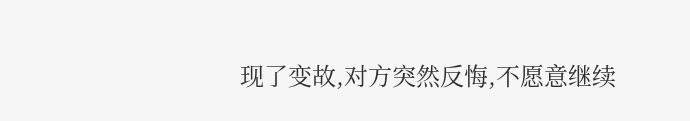现了变故,对方突然反悔,不愿意继续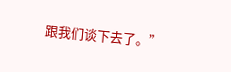跟我们谈下去了。”